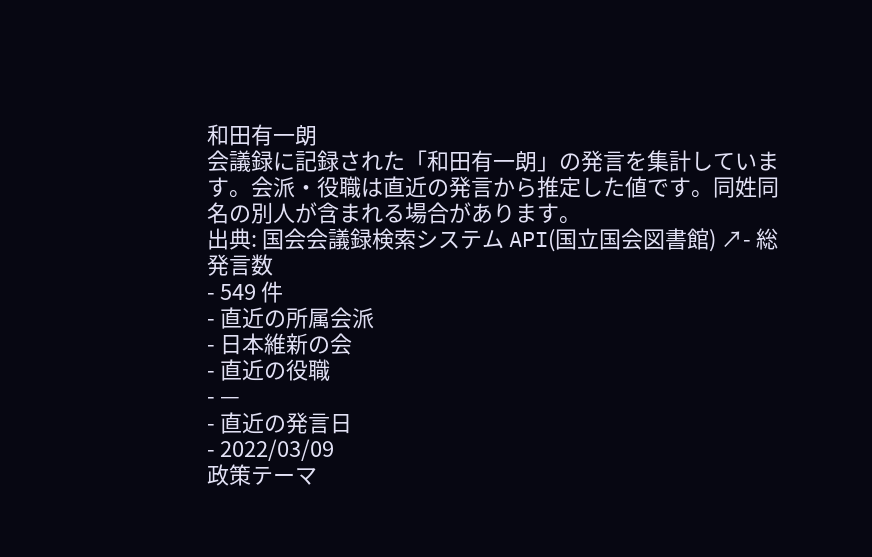和田有一朗
会議録に記録された「和田有一朗」の発言を集計しています。会派・役職は直近の発言から推定した値です。同姓同名の別人が含まれる場合があります。
出典: 国会会議録検索システム API(国立国会図書館) ↗- 総発言数
- 549 件
- 直近の所属会派
- 日本維新の会
- 直近の役職
- —
- 直近の発言日
- 2022/03/09
政策テーマ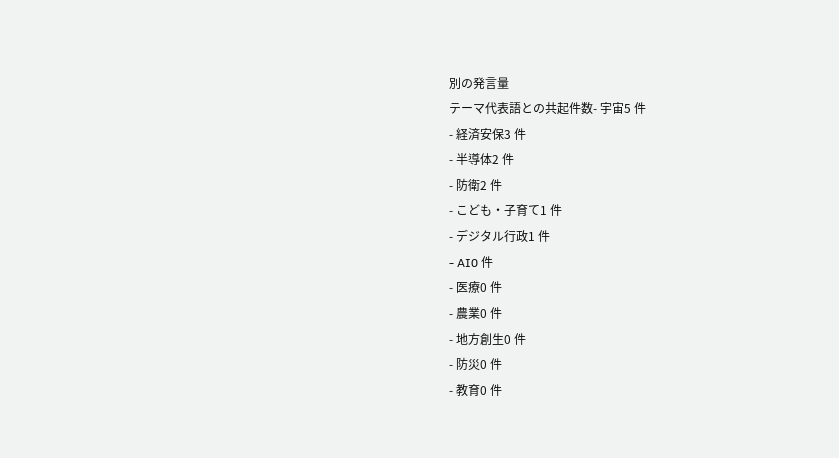別の発言量
テーマ代表語との共起件数- 宇宙5 件
- 経済安保3 件
- 半導体2 件
- 防衛2 件
- こども・子育て1 件
- デジタル行政1 件
- AI0 件
- 医療0 件
- 農業0 件
- 地方創生0 件
- 防災0 件
- 教育0 件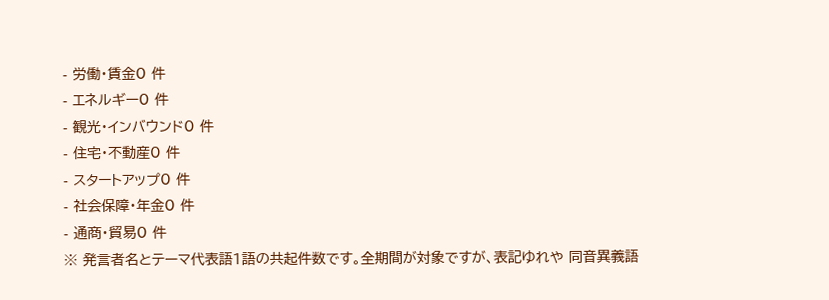- 労働・賃金0 件
- エネルギー0 件
- 観光・インバウンド0 件
- 住宅・不動産0 件
- スタートアップ0 件
- 社会保障・年金0 件
- 通商・貿易0 件
※ 発言者名とテーマ代表語1語の共起件数です。全期間が対象ですが、表記ゆれや 同音異義語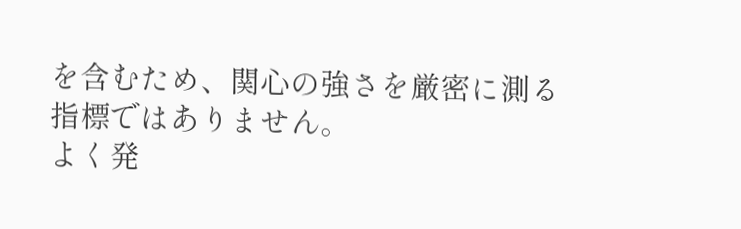を含むため、関心の強さを厳密に測る指標ではありません。
よく発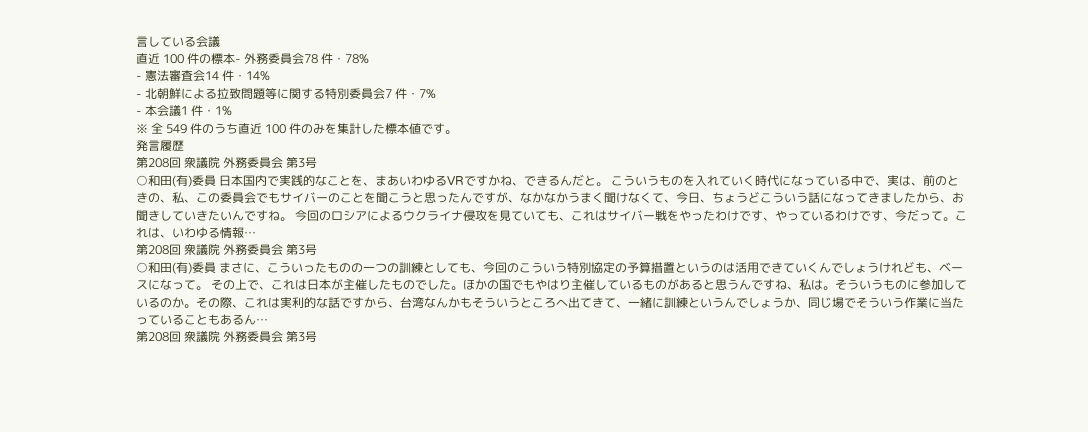言している会議
直近 100 件の標本- 外務委員会78 件・78%
- 憲法審査会14 件・14%
- 北朝鮮による拉致問題等に関する特別委員会7 件・7%
- 本会議1 件・1%
※ 全 549 件のうち直近 100 件のみを集計した標本値です。
発言履歴
第208回 衆議院 外務委員会 第3号
○和田(有)委員 日本国内で実践的なことを、まあいわゆるVRですかね、できるんだと。 こういうものを入れていく時代になっている中で、実は、前のときの、私、この委員会でもサイバーのことを聞こうと思ったんですが、なかなかうまく聞けなくて、今日、ちょうどこういう話になってきましたから、お聞きしていきたいんですね。 今回のロシアによるウクライナ侵攻を見ていても、これはサイバー戦をやったわけです、やっているわけです、今だって。これは、いわゆる情報…
第208回 衆議院 外務委員会 第3号
○和田(有)委員 まさに、こういったものの一つの訓練としても、今回のこういう特別協定の予算措置というのは活用できていくんでしょうけれども、ベースになって。 その上で、これは日本が主催したものでした。ほかの国でもやはり主催しているものがあると思うんですね、私は。そういうものに参加しているのか。その際、これは実利的な話ですから、台湾なんかもそういうところへ出てきて、一緒に訓練というんでしょうか、同じ場でそういう作業に当たっていることもあるん…
第208回 衆議院 外務委員会 第3号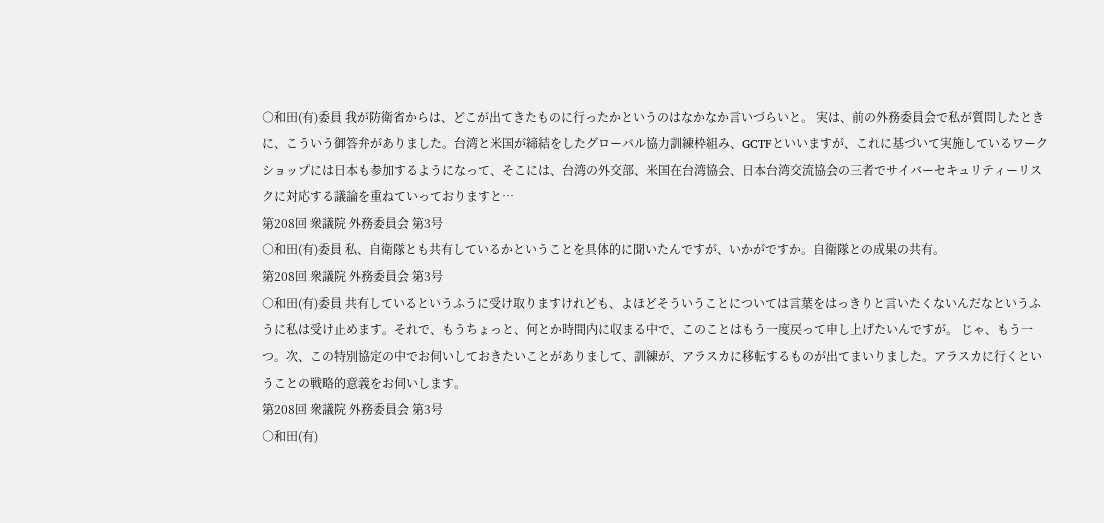○和田(有)委員 我が防衛省からは、どこが出てきたものに行ったかというのはなかなか言いづらいと。 実は、前の外務委員会で私が質問したときに、こういう御答弁がありました。台湾と米国が締結をしたグローバル協力訓練枠組み、GCTFといいますが、これに基づいて実施しているワークショップには日本も参加するようになって、そこには、台湾の外交部、米国在台湾協会、日本台湾交流協会の三者でサイバーセキュリティーリスクに対応する議論を重ねていっておりますと…
第208回 衆議院 外務委員会 第3号
○和田(有)委員 私、自衛隊とも共有しているかということを具体的に聞いたんですが、いかがですか。自衛隊との成果の共有。
第208回 衆議院 外務委員会 第3号
○和田(有)委員 共有しているというふうに受け取りますけれども、よほどそういうことについては言葉をはっきりと言いたくないんだなというふうに私は受け止めます。それで、もうちょっと、何とか時間内に収まる中で、このことはもう一度戻って申し上げたいんですが。 じゃ、もう一つ。次、この特別協定の中でお伺いしておきたいことがありまして、訓練が、アラスカに移転するものが出てまいりました。アラスカに行くということの戦略的意義をお伺いします。
第208回 衆議院 外務委員会 第3号
○和田(有)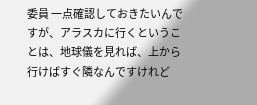委員 一点確認しておきたいんですが、アラスカに行くということは、地球儀を見れば、上から行けばすぐ隣なんですけれど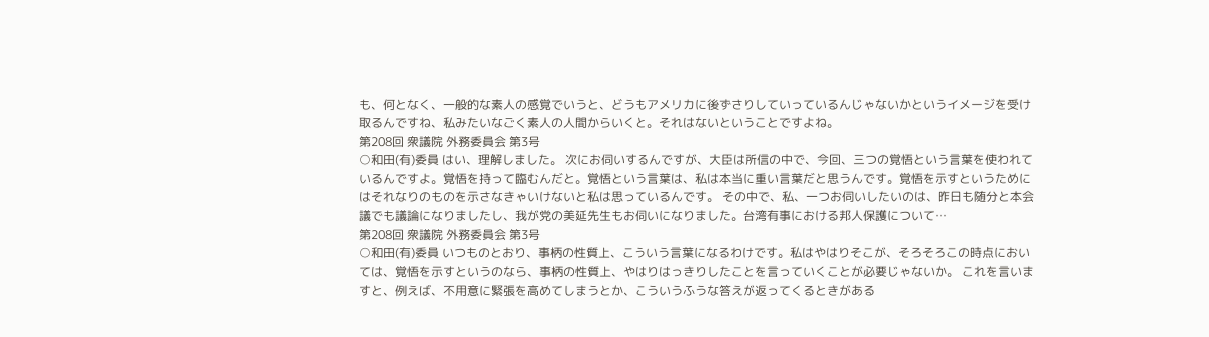も、何となく、一般的な素人の感覚でいうと、どうもアメリカに後ずさりしていっているんじゃないかというイメージを受け取るんですね、私みたいなごく素人の人間からいくと。それはないということですよね。
第208回 衆議院 外務委員会 第3号
○和田(有)委員 はい、理解しました。 次にお伺いするんですが、大臣は所信の中で、今回、三つの覚悟という言葉を使われているんですよ。覚悟を持って臨むんだと。覚悟という言葉は、私は本当に重い言葉だと思うんです。覚悟を示すというためにはそれなりのものを示さなきゃいけないと私は思っているんです。 その中で、私、一つお伺いしたいのは、昨日も随分と本会議でも議論になりましたし、我が党の美延先生もお伺いになりました。台湾有事における邦人保護について…
第208回 衆議院 外務委員会 第3号
○和田(有)委員 いつものとおり、事柄の性質上、こういう言葉になるわけです。私はやはりそこが、そろそろこの時点においては、覚悟を示すというのなら、事柄の性質上、やはりはっきりしたことを言っていくことが必要じゃないか。 これを言いますと、例えば、不用意に緊張を高めてしまうとか、こういうふうな答えが返ってくるときがある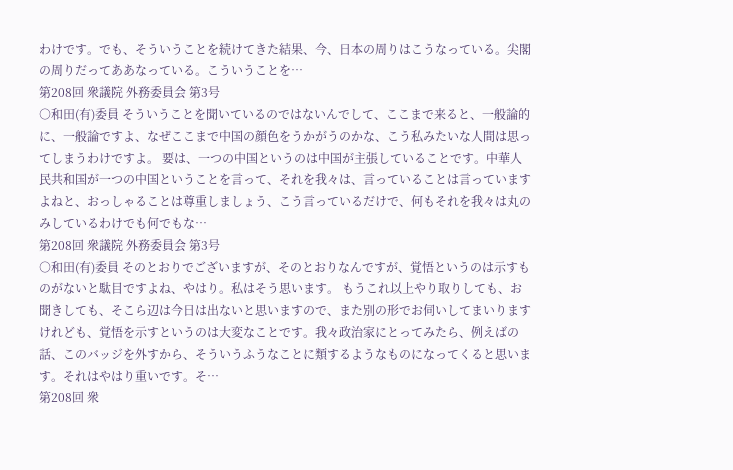わけです。でも、そういうことを続けてきた結果、今、日本の周りはこうなっている。尖閣の周りだってああなっている。こういうことを…
第208回 衆議院 外務委員会 第3号
○和田(有)委員 そういうことを聞いているのではないんでして、ここまで来ると、一般論的に、一般論ですよ、なぜここまで中国の顔色をうかがうのかな、こう私みたいな人間は思ってしまうわけですよ。 要は、一つの中国というのは中国が主張していることです。中華人民共和国が一つの中国ということを言って、それを我々は、言っていることは言っていますよねと、おっしゃることは尊重しましょう、こう言っているだけで、何もそれを我々は丸のみしているわけでも何でもな…
第208回 衆議院 外務委員会 第3号
○和田(有)委員 そのとおりでございますが、そのとおりなんですが、覚悟というのは示すものがないと駄目ですよね、やはり。私はそう思います。 もうこれ以上やり取りしても、お聞きしても、そこら辺は今日は出ないと思いますので、また別の形でお伺いしてまいりますけれども、覚悟を示すというのは大変なことです。我々政治家にとってみたら、例えばの話、このバッジを外すから、そういうふうなことに類するようなものになってくると思います。それはやはり重いです。そ…
第208回 衆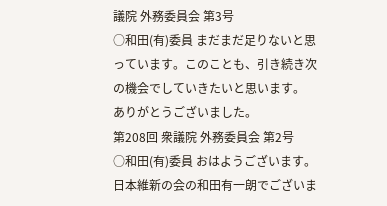議院 外務委員会 第3号
○和田(有)委員 まだまだ足りないと思っています。このことも、引き続き次の機会でしていきたいと思います。 ありがとうございました。
第208回 衆議院 外務委員会 第2号
○和田(有)委員 おはようございます。日本維新の会の和田有一朗でございま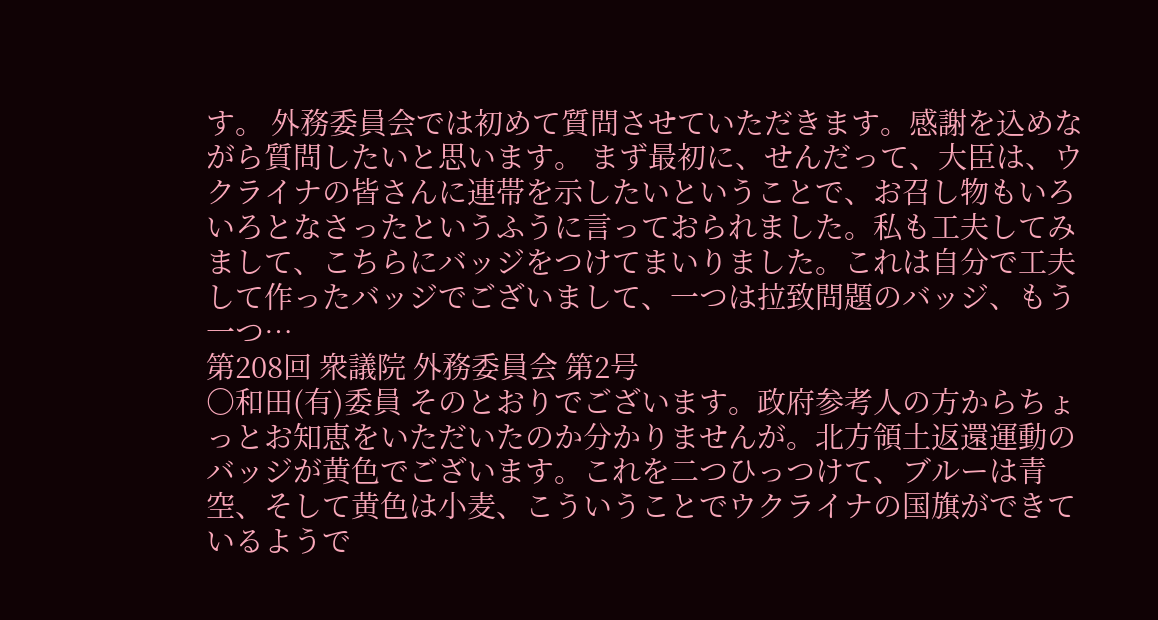す。 外務委員会では初めて質問させていただきます。感謝を込めながら質問したいと思います。 まず最初に、せんだって、大臣は、ウクライナの皆さんに連帯を示したいということで、お召し物もいろいろとなさったというふうに言っておられました。私も工夫してみまして、こちらにバッジをつけてまいりました。これは自分で工夫して作ったバッジでございまして、一つは拉致問題のバッジ、もう一つ…
第208回 衆議院 外務委員会 第2号
○和田(有)委員 そのとおりでございます。政府参考人の方からちょっとお知恵をいただいたのか分かりませんが。北方領土返還運動のバッジが黄色でございます。これを二つひっつけて、ブルーは青空、そして黄色は小麦、こういうことでウクライナの国旗ができているようで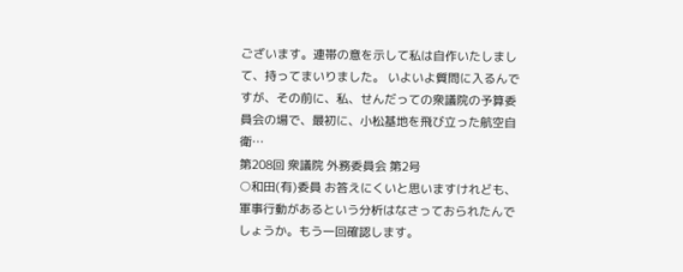ございます。連帯の意を示して私は自作いたしまして、持ってまいりました。 いよいよ質問に入るんですが、その前に、私、せんだっての衆議院の予算委員会の場で、最初に、小松基地を飛び立った航空自衛…
第208回 衆議院 外務委員会 第2号
○和田(有)委員 お答えにくいと思いますけれども、軍事行動があるという分析はなさっておられたんでしょうか。もう一回確認します。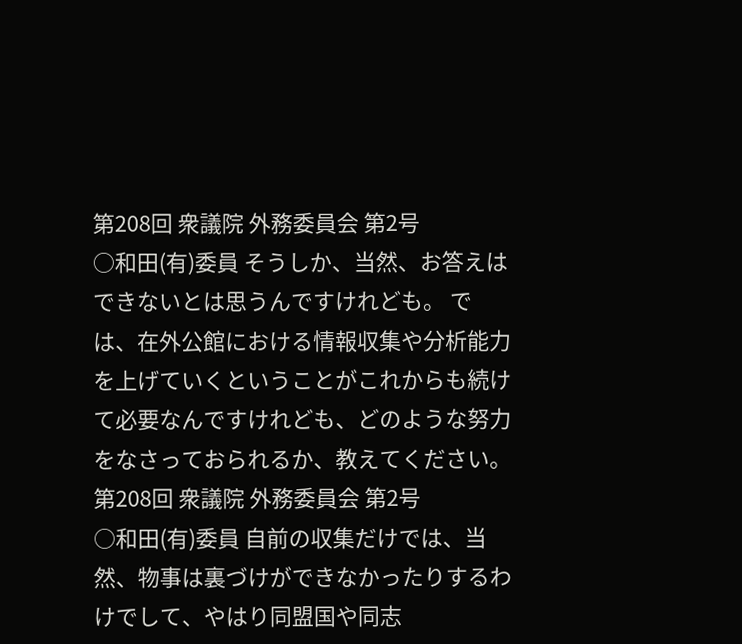第208回 衆議院 外務委員会 第2号
○和田(有)委員 そうしか、当然、お答えはできないとは思うんですけれども。 では、在外公館における情報収集や分析能力を上げていくということがこれからも続けて必要なんですけれども、どのような努力をなさっておられるか、教えてください。
第208回 衆議院 外務委員会 第2号
○和田(有)委員 自前の収集だけでは、当然、物事は裏づけができなかったりするわけでして、やはり同盟国や同志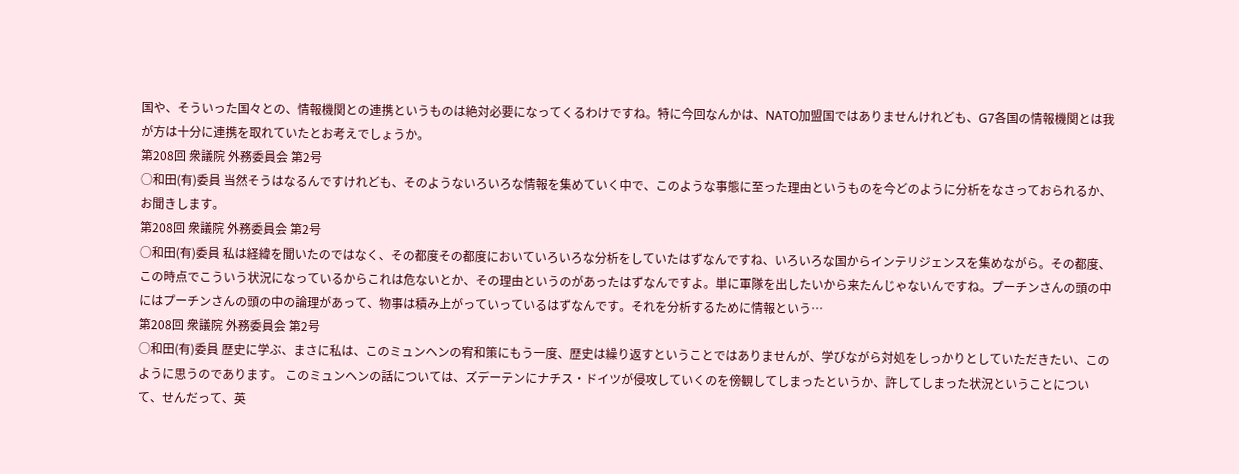国や、そういった国々との、情報機関との連携というものは絶対必要になってくるわけですね。特に今回なんかは、NATO加盟国ではありませんけれども、G7各国の情報機関とは我が方は十分に連携を取れていたとお考えでしょうか。
第208回 衆議院 外務委員会 第2号
○和田(有)委員 当然そうはなるんですけれども、そのようないろいろな情報を集めていく中で、このような事態に至った理由というものを今どのように分析をなさっておられるか、お聞きします。
第208回 衆議院 外務委員会 第2号
○和田(有)委員 私は経緯を聞いたのではなく、その都度その都度においていろいろな分析をしていたはずなんですね、いろいろな国からインテリジェンスを集めながら。その都度、この時点でこういう状況になっているからこれは危ないとか、その理由というのがあったはずなんですよ。単に軍隊を出したいから来たんじゃないんですね。プーチンさんの頭の中にはプーチンさんの頭の中の論理があって、物事は積み上がっていっているはずなんです。それを分析するために情報という…
第208回 衆議院 外務委員会 第2号
○和田(有)委員 歴史に学ぶ、まさに私は、このミュンヘンの宥和策にもう一度、歴史は繰り返すということではありませんが、学びながら対処をしっかりとしていただきたい、このように思うのであります。 このミュンヘンの話については、ズデーテンにナチス・ドイツが侵攻していくのを傍観してしまったというか、許してしまった状況ということについて、せんだって、英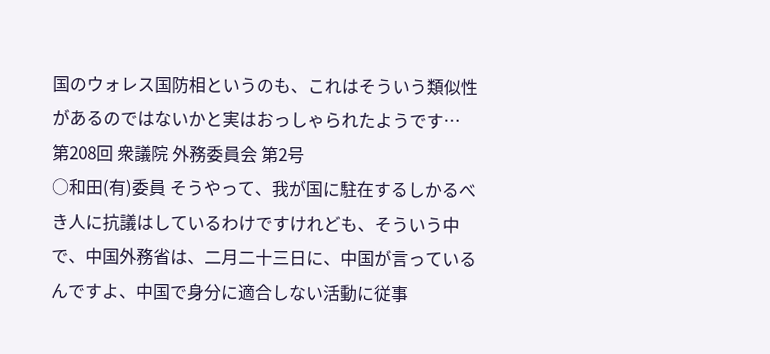国のウォレス国防相というのも、これはそういう類似性があるのではないかと実はおっしゃられたようです…
第208回 衆議院 外務委員会 第2号
○和田(有)委員 そうやって、我が国に駐在するしかるべき人に抗議はしているわけですけれども、そういう中で、中国外務省は、二月二十三日に、中国が言っているんですよ、中国で身分に適合しない活動に従事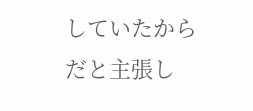していたからだと主張し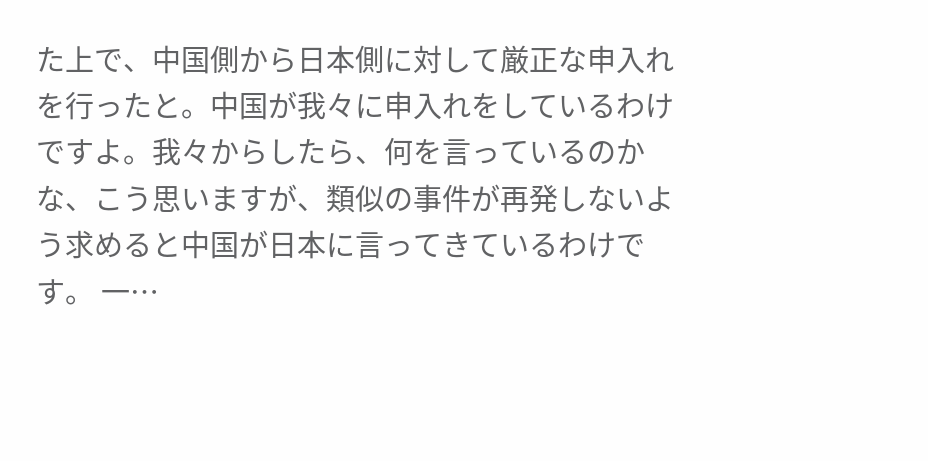た上で、中国側から日本側に対して厳正な申入れを行ったと。中国が我々に申入れをしているわけですよ。我々からしたら、何を言っているのかな、こう思いますが、類似の事件が再発しないよう求めると中国が日本に言ってきているわけです。 一…